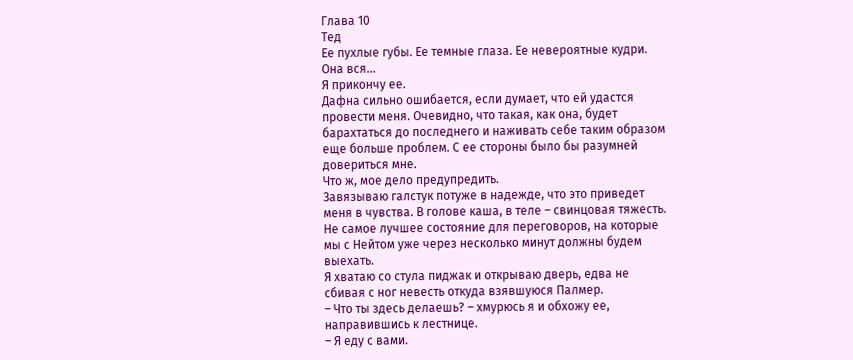Глава 10
Тед
Ее пухлые губы. Ее темные глаза. Ее невероятные кудри. Она вся...
Я прикончу ее.
Дафна сильно ошибается, если думает, что ей удастся провести меня. Очевидно, что такая, как она, будет барахтаться до последнего и наживать себе таким образом еще больше проблем. С ее стороны было бы разумней довериться мне.
Что ж, мое дело предупредить.
Завязываю галстук потуже в надежде, что это приведет меня в чувства. В голове каша, в теле – свинцовая тяжесть. Не самое лучшее состояние для переговоров, на которые мы с Нейтом уже через несколько минут должны будем выехать.
Я хватаю со стула пиджак и открываю дверь, едва не сбивая с ног невесть откуда взявшуюся Палмер.
– Что ты здесь делаешь? – хмурюсь я и обхожу ее, направившись к лестнице.
– Я еду с вами.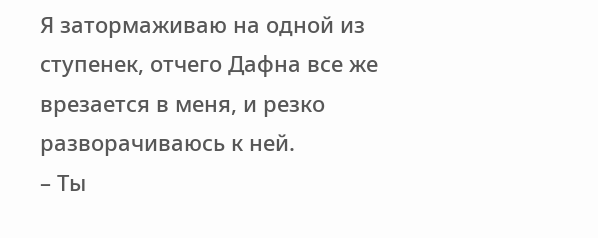Я затормаживаю на одной из ступенек, отчего Дафна все же врезается в меня, и резко разворачиваюсь к ней.
– Ты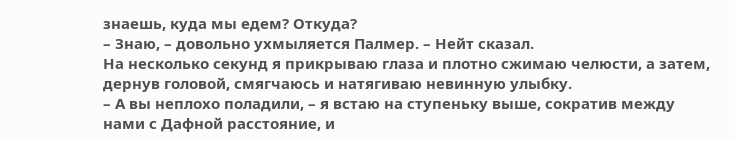знаешь, куда мы едем? Откуда?
– Знаю, – довольно ухмыляется Палмер. – Нейт сказал.
На несколько секунд я прикрываю глаза и плотно сжимаю челюсти, а затем, дернув головой, смягчаюсь и натягиваю невинную улыбку.
– А вы неплохо поладили, – я встаю на ступеньку выше, сократив между нами с Дафной расстояние, и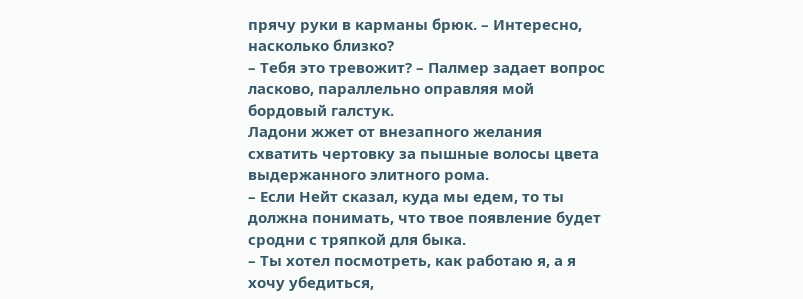прячу руки в карманы брюк. – Интересно, насколько близко?
– Тебя это тревожит? – Палмер задает вопрос ласково, параллельно оправляя мой бордовый галстук.
Ладони жжет от внезапного желания схватить чертовку за пышные волосы цвета выдержанного элитного рома.
– Если Нейт сказал, куда мы едем, то ты должна понимать, что твое появление будет сродни с тряпкой для быка.
– Ты хотел посмотреть, как работаю я, а я хочу убедиться,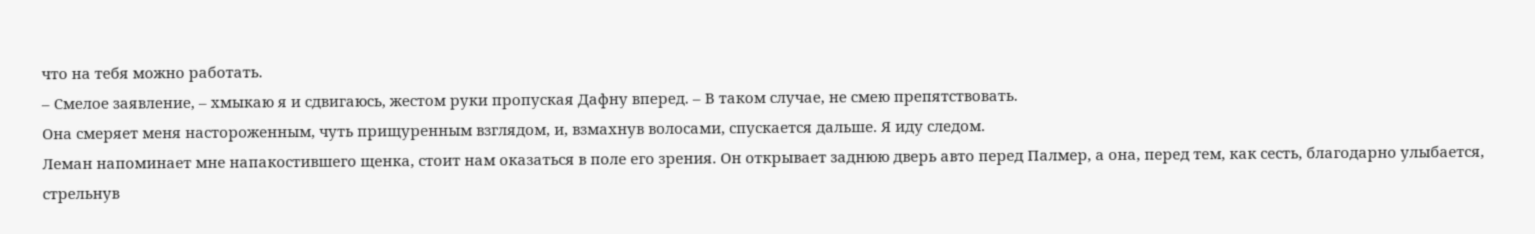что на тебя можно работать.
– Смелое заявление, – хмыкаю я и сдвигаюсь, жестом руки пропуская Дафну вперед. – В таком случае, не смею препятствовать.
Она смеряет меня настороженным, чуть прищуренным взглядом, и, взмахнув волосами, спускается дальше. Я иду следом.
Леман напоминает мне напакостившего щенка, стоит нам оказаться в поле его зрения. Он открывает заднюю дверь авто перед Палмер, а она, перед тем, как сесть, благодарно улыбается, стрельнув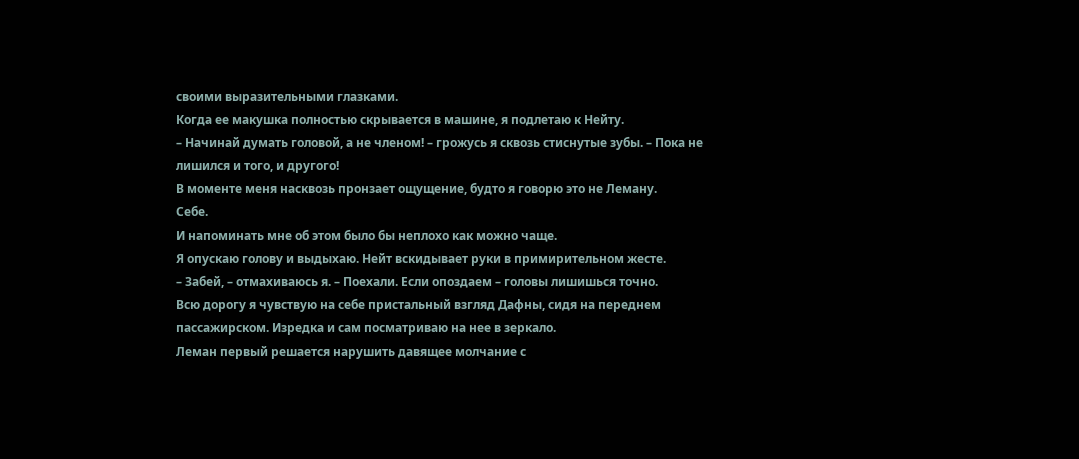своими выразительными глазками.
Когда ее макушка полностью скрывается в машине, я подлетаю к Нейту.
– Начинай думать головой, а не членом! – грожусь я сквозь стиснутые зубы. – Пока не лишился и того, и другого!
В моменте меня насквозь пронзает ощущение, будто я говорю это не Леману.
Себе.
И напоминать мне об этом было бы неплохо как можно чаще.
Я опускаю голову и выдыхаю. Нейт вскидывает руки в примирительном жесте.
– Забей, – отмахиваюсь я. – Поехали. Если опоздаем – головы лишишься точно.
Всю дорогу я чувствую на себе пристальный взгляд Дафны, сидя на переднем пассажирском. Изредка и сам посматриваю на нее в зеркало.
Леман первый решается нарушить давящее молчание с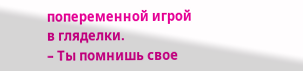попеременной игрой в гляделки.
– Ты помнишь свое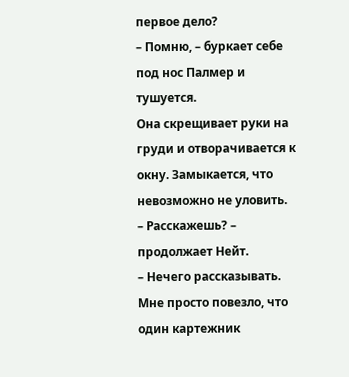первое дело?
– Помню, – буркает себе под нос Палмер и тушуется.
Она скрещивает руки на груди и отворачивается к окну. Замыкается, что невозможно не уловить.
– Расскажешь? – продолжает Нейт.
– Нечего рассказывать. Мне просто повезло, что один картежник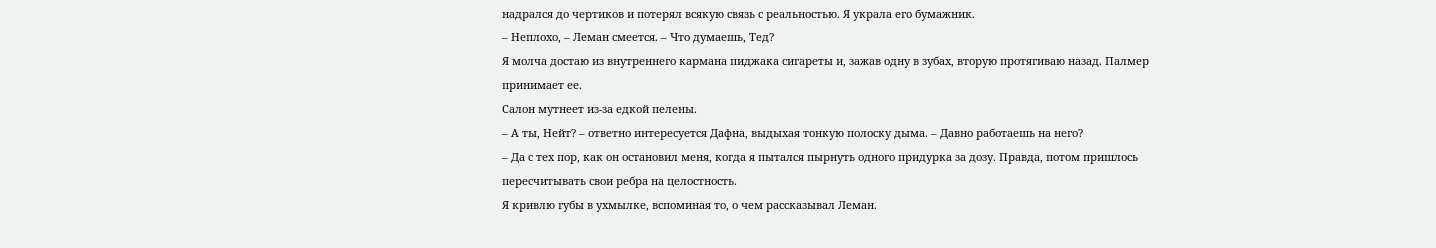надрался до чертиков и потерял всякую связь с реальностью. Я украла его бумажник.
– Неплохо, – Леман смеется. – Что думаешь, Тед?
Я молча достаю из внутреннего кармана пиджака сигареты и, зажав одну в зубах, вторую протягиваю назад. Палмер принимает ее.
Салон мутнеет из-за едкой пелены.
– А ты, Нейт? – ответно интересуется Дафна, выдыхая тонкую полоску дыма. – Давно работаешь на него?
– Да с тех пор, как он остановил меня, когда я пытался пырнуть одного придурка за дозу. Правда, потом пришлось пересчитывать свои ребра на целостность.
Я кривлю губы в ухмылке, вспоминая то, о чем рассказывал Леман.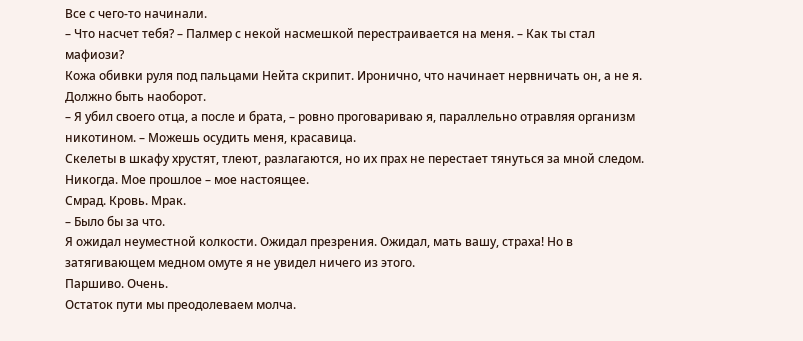Все с чего-то начинали.
– Что насчет тебя? – Палмер с некой насмешкой перестраивается на меня. – Как ты стал мафиози?
Кожа обивки руля под пальцами Нейта скрипит. Иронично, что начинает нервничать он, а не я. Должно быть наоборот.
– Я убил своего отца, а после и брата, – ровно проговариваю я, параллельно отравляя организм никотином. – Можешь осудить меня, красавица.
Скелеты в шкафу хрустят, тлеют, разлагаются, но их прах не перестает тянуться за мной следом. Никогда. Мое прошлое – мое настоящее.
Смрад. Кровь. Мрак.
– Было бы за что.
Я ожидал неуместной колкости. Ожидал презрения. Ожидал, мать вашу, страха! Но в затягивающем медном омуте я не увидел ничего из этого.
Паршиво. Очень.
Остаток пути мы преодолеваем молча.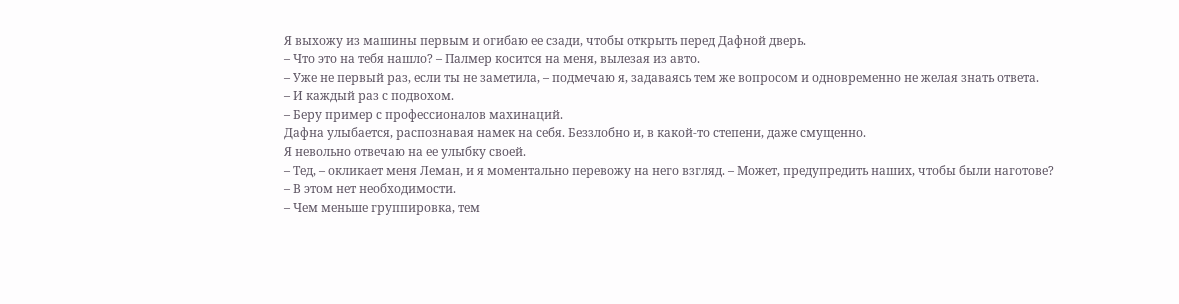Я выхожу из машины первым и огибаю ее сзади, чтобы открыть перед Дафной дверь.
– Что это на тебя нашло? – Палмер косится на меня, вылезая из авто.
– Уже не первый раз, если ты не заметила, – подмечаю я, задаваясь тем же вопросом и одновременно не желая знать ответа.
– И каждый раз с подвохом.
– Беру пример с профессионалов махинаций.
Дафна улыбается, распознавая намек на себя. Беззлобно и, в какой-то степени, даже смущенно.
Я невольно отвечаю на ее улыбку своей.
– Тед, – окликает меня Леман, и я моментально перевожу на него взгляд. – Может, предупредить наших, чтобы были наготове?
– В этом нет необходимости.
– Чем меньше группировка, тем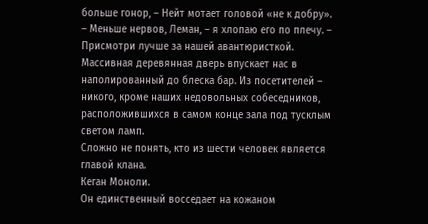больше гонор, – Нейт мотает головой «не к добру».
– Меньше нервов, Леман, – я хлопаю его по плечу. – Присмотри лучше за нашей авантюристкой.
Массивная деревянная дверь впускает нас в наполированный до блеска бар. Из посетителей – никого, кроме наших недовольных собеседников, расположившихся в самом конце зала под тусклым светом ламп.
Сложно не понять, кто из шести человек является главой клана.
Кеган Моноли.
Он единственный восседает на кожаном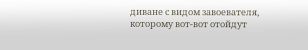диване с видом завоевателя, которому вот-вот отойдут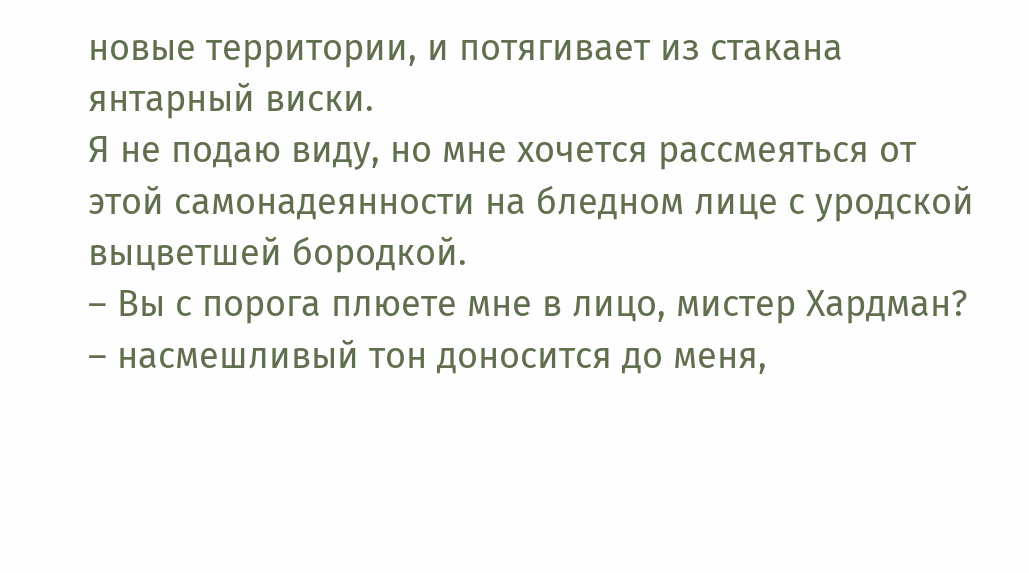новые территории, и потягивает из стакана янтарный виски.
Я не подаю виду, но мне хочется рассмеяться от этой самонадеянности на бледном лице с уродской выцветшей бородкой.
– Вы с порога плюете мне в лицо, мистер Хардман? – насмешливый тон доносится до меня,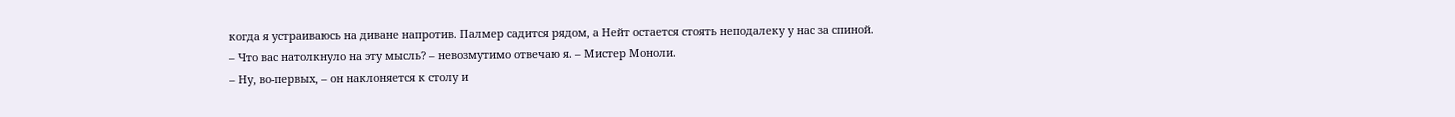когда я устраиваюсь на диване напротив. Палмер садится рядом, а Нейт остается стоять неподалеку у нас за спиной.
– Что вас натолкнуло на эту мысль? – невозмутимо отвечаю я. – Мистер Моноли.
– Ну, во-первых, – он наклоняется к столу и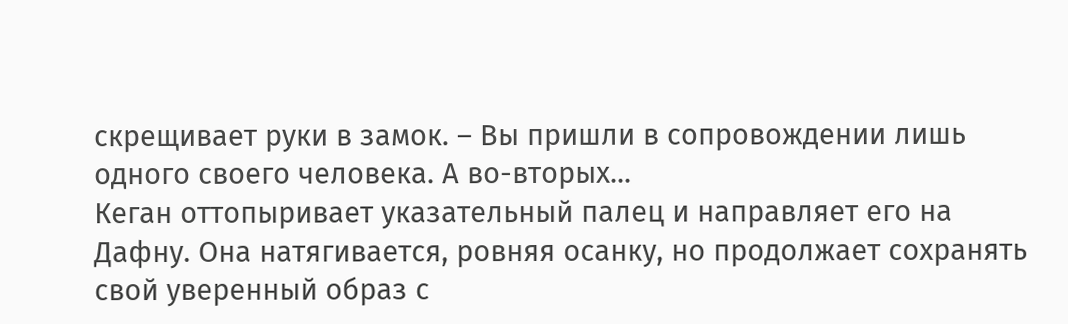скрещивает руки в замок. – Вы пришли в сопровождении лишь одного своего человека. А во-вторых...
Кеган оттопыривает указательный палец и направляет его на Дафну. Она натягивается, ровняя осанку, но продолжает сохранять свой уверенный образ с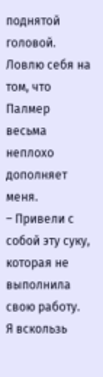поднятой головой.
Ловлю себя на том, что Палмер весьма неплохо дополняет меня.
– Привели с собой эту суку, которая не выполнила свою работу.
Я вскользь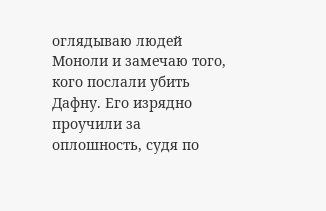оглядываю людей Моноли и замечаю того, кого послали убить Дафну. Его изрядно проучили за оплошность, судя по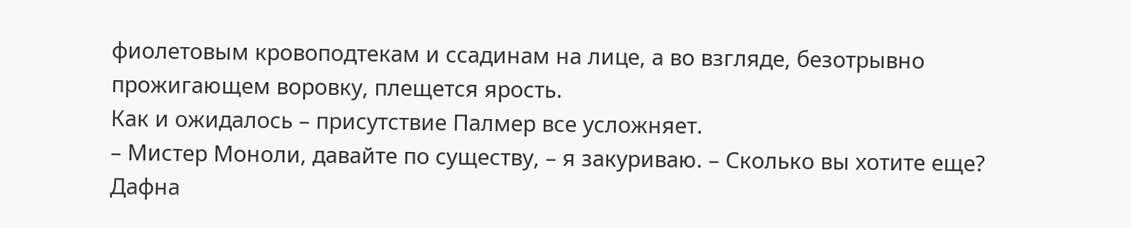фиолетовым кровоподтекам и ссадинам на лице, а во взгляде, безотрывно прожигающем воровку, плещется ярость.
Как и ожидалось – присутствие Палмер все усложняет.
– Мистер Моноли, давайте по существу, – я закуриваю. – Сколько вы хотите еще?
Дафна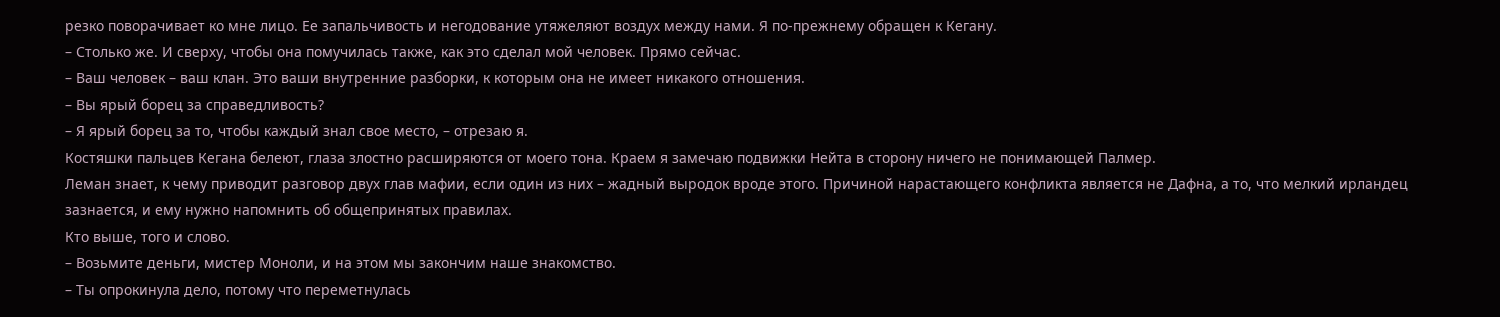резко поворачивает ко мне лицо. Ее запальчивость и негодование утяжеляют воздух между нами. Я по-прежнему обращен к Кегану.
– Столько же. И сверху, чтобы она помучилась также, как это сделал мой человек. Прямо сейчас.
– Ваш человек – ваш клан. Это ваши внутренние разборки, к которым она не имеет никакого отношения.
– Вы ярый борец за справедливость?
– Я ярый борец за то, чтобы каждый знал свое место, – отрезаю я.
Костяшки пальцев Кегана белеют, глаза злостно расширяются от моего тона. Краем я замечаю подвижки Нейта в сторону ничего не понимающей Палмер.
Леман знает, к чему приводит разговор двух глав мафии, если один из них – жадный выродок вроде этого. Причиной нарастающего конфликта является не Дафна, а то, что мелкий ирландец зазнается, и ему нужно напомнить об общепринятых правилах.
Кто выше, того и слово.
– Возьмите деньги, мистер Моноли, и на этом мы закончим наше знакомство.
– Ты опрокинула дело, потому что переметнулась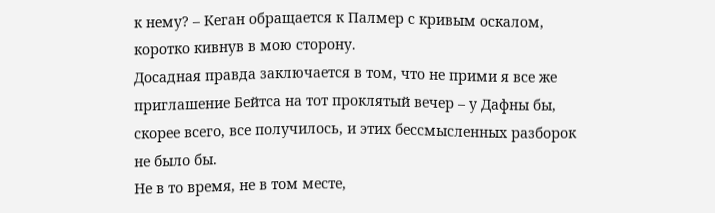к нему? – Кеган обращается к Палмер с кривым оскалом, коротко кивнув в мою сторону.
Досадная правда заключается в том, что не прими я все же приглашение Бейтса на тот проклятый вечер – у Дафны бы, скорее всего, все получилось, и этих бессмысленных разборок не было бы.
Не в то время, не в том месте,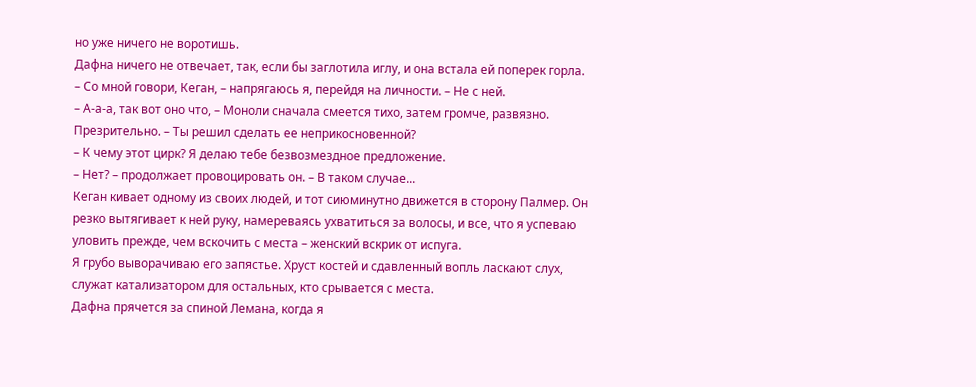но уже ничего не воротишь.
Дафна ничего не отвечает, так, если бы заглотила иглу, и она встала ей поперек горла.
– Со мной говори, Кеган, – напрягаюсь я, перейдя на личности. – Не с ней.
– А-а-а, так вот оно что, – Моноли сначала смеется тихо, затем громче, развязно. Презрительно. – Ты решил сделать ее неприкосновенной?
– К чему этот цирк? Я делаю тебе безвозмездное предложение.
– Нет? – продолжает провоцировать он. – В таком случае...
Кеган кивает одному из своих людей, и тот сиюминутно движется в сторону Палмер. Он резко вытягивает к ней руку, намереваясь ухватиться за волосы, и все, что я успеваю уловить прежде, чем вскочить с места – женский вскрик от испуга.
Я грубо выворачиваю его запястье. Хруст костей и сдавленный вопль ласкают слух, служат катализатором для остальных, кто срывается с места.
Дафна прячется за спиной Лемана, когда я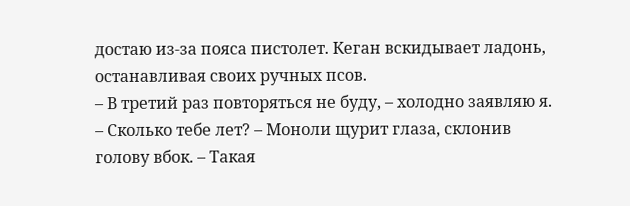достаю из-за пояса пистолет. Кеган вскидывает ладонь, останавливая своих ручных псов.
– В третий раз повторяться не буду, – холодно заявляю я.
– Сколько тебе лет? – Моноли щурит глаза, склонив голову вбок. – Такая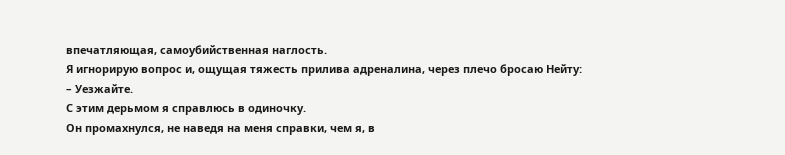впечатляющая, самоубийственная наглость.
Я игнорирую вопрос и, ощущая тяжесть прилива адреналина, через плечо бросаю Нейту:
– Уезжайте.
С этим дерьмом я справлюсь в одиночку.
Он промахнулся, не наведя на меня справки, чем я, в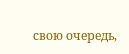свою очередь,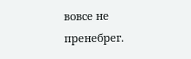вовсе не пренебрег.